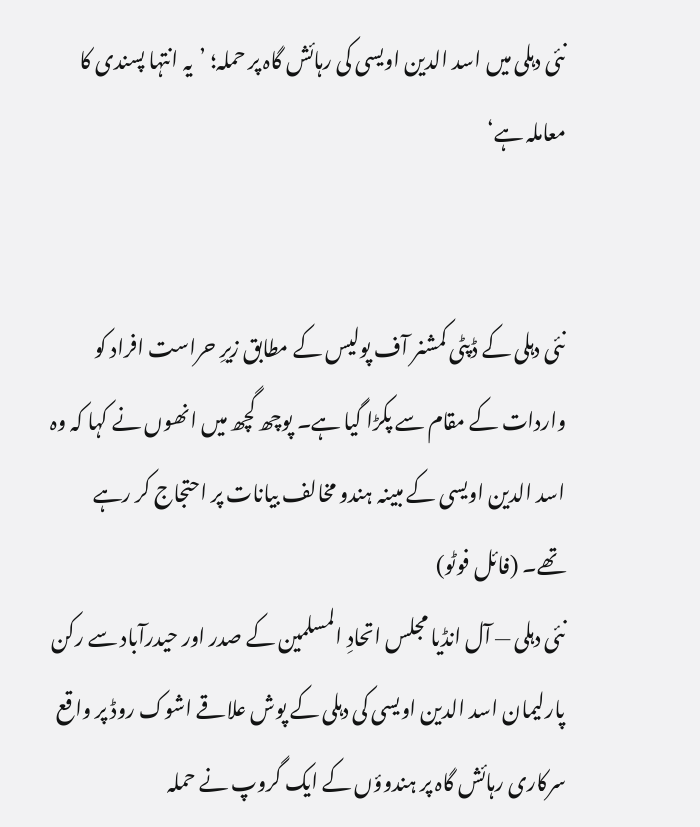نئی دہلی میں اسد الدین اویسی کی رہائش گاہ پر حملہ؛ ’یہ انتہا پسندی کا معاملہ ہے‘


نئی دہلی کے ڈپٹی کمشنر آف پولیس کے مطابق زیرِ حراست افراد کو واردات کے مقام سے پکڑا گیا ہے۔ پوچھ گچھ میں انھوں نے کہا کہ وہ اسد الدین اویسی کے مبینہ ہندو مخالف بیانات پر احتجاج کر رہے تھے۔ (فائل فوٹو)
نئی دہلی — آل انڈیا مجلس اتحادِ المسلمین کے صدر اور حیدرآباد سے رکن پارلیمان اسد الدین اویسی کی دہلی کے پوش علاقے اشوک روڈ پر واقع سرکاری رہائش گاہ پر ہندوؤں کے ایک گروپ نے حملہ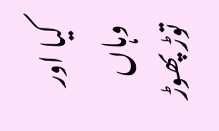کیا اور وہاں توڑ پھوڑ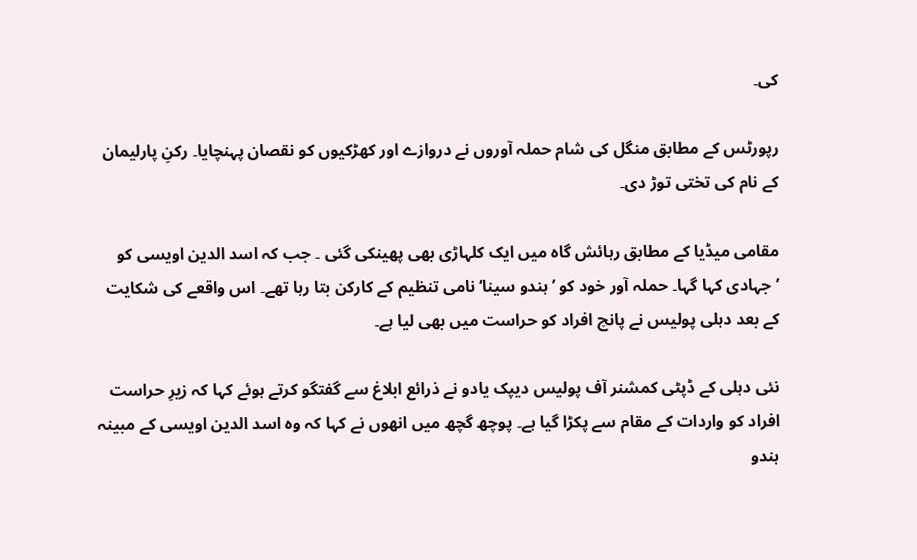کی۔

رپورٹس کے مطابق منگل کی شام حملہ آوروں نے دروازے اور کھڑکیوں کو نقصان پہنچایا۔ رکنِ پارلیمان کے نام کی تختی توڑ دی۔

مقامی میڈیا کے مطابق رہائش گاہ میں ایک کلہاڑی بھی پھینکی گئی ۔ جب کہ اسد الدین اویسی کو ’جہادی کہا گہا۔ حملہ آور خود کو ’ہندو سینا‘ نامی تنظیم کے کارکن بتا رہا تھے۔ اس واقعے کی شکایت کے بعد دہلی پولیس نے پانچ افراد کو حراست میں بھی لیا ہے۔

نئی دہلی کے ڈپٹی کمشنر آف پولیس دیپک یادو نے ذرائع ابلاغ سے گفتگو کرتے ہوئے کہا کہ زیرِ حراست افراد کو واردات کے مقام سے پکڑا گیا ہے۔ پوچھ گچھ میں انھوں نے کہا کہ وہ اسد الدین اویسی کے مبینہ ہندو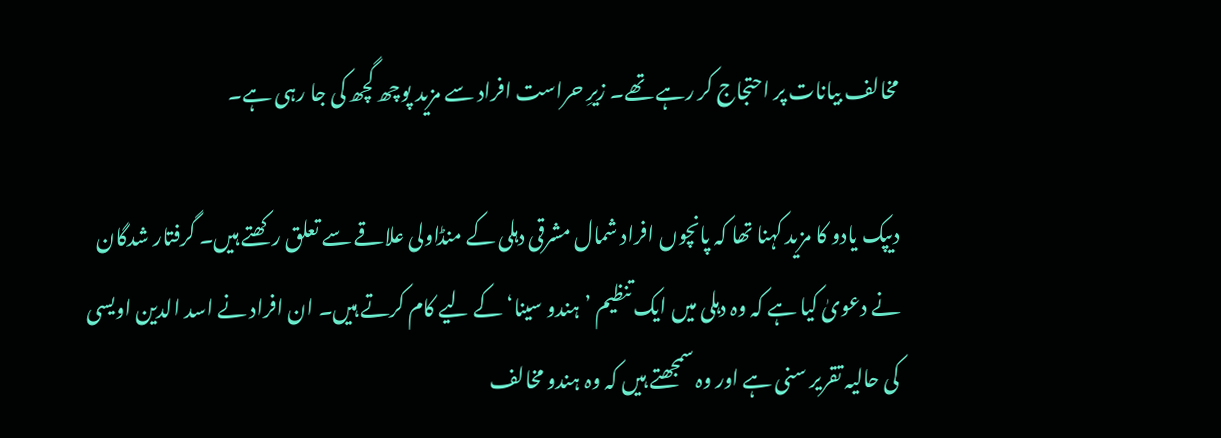مخالف بیانات پر احتجاج کر رہے تھے۔ زیرِ حراست افراد سے مزید پوچھ گچھ کی جا رہی ہے۔

دیپک یادو کا مزید کہنا تھا کہ پانچوں افراد شمال مشرقی دہلی کے منڈاولی علاقے سے تعلق رکھتے ہیں۔ گرفتار شدگان نے دعویٰ کیا ہے کہ وہ دہلی میں ایک تنظیم ’ہندو سینا‘ کے لیے کام کرتے ہیں۔ ان افراد نے اسد الدین اویسی کی حالیہ تقریر سنی ہے اور وہ سمجھتے ہیں کہ وہ ہندو مخالف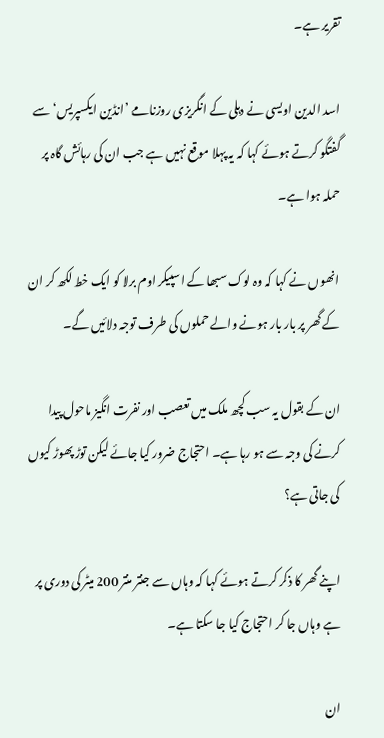تقریر ہے۔

اسد الدین اویسی نے دہلی کے انگریزی روزنامے ’انڈین ایکسپریس‘ سے گفتگو کرتے ہوئے کہا کہ یہ پہلا موقع نہیں ہے جب ان کی رہائش گاہ پر حملہ ہوا ہے۔

انھوں نے کہا کہ وہ لوک سبھا کے اسپیکر اوم برلا کو ایک خط لکھ کر ان کے گھر پر بار بار ہونے والے حملوں کی طرف توجہ دلائیں گے۔

ان کے بقول یہ سب کچھ ملک میں تعصب اور نفرت انگیز ماحول پیدا کرنے کی وجہ سے ہو رہا ہے۔ احتجاج ضرور کیا جائے لیکن توڑ پھوڑ کیوں کی جاتی ہے؟

اپنے گھر کا ذکر کرتے ہوئے کہا کہ وہاں سے جنتر منتر 200 میٹر کی دوری پر ہے وہاں جا کر احتجاج کیا جا سکتا ہے۔

ان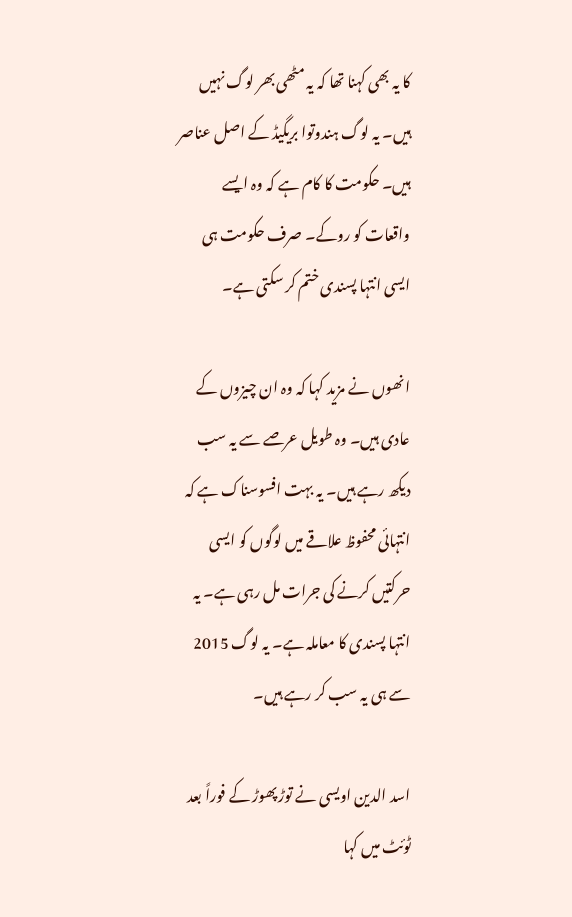کا یہ بھی کہنا تھا کہ یہ مٹھی بھر لوگ نہیں ہیں۔ یہ لوگ ہندوتوا بریگیڈ کے اصل عناصر ہیں۔ حکومت کا کام ہے کہ وہ ایسے واقعات کو روکے۔ صرف حکومت ہی ایسی انتہا پسندی ختم کر سکتی ہے۔

انھوں نے مزید کہا کہ وہ ان چیزوں کے عادی ہیں۔ وہ طویل عرصے سے یہ سب دیکھ رہے ہیں۔ یہ بہت افسوسناک ہے کہ انتہائی محفوظ علاقے میں لوگوں کو ایسی حرکتیں کرنے کی جرات مل رہی ہے۔ یہ انتہا پسندی کا معاملہ ہے۔ یہ لوگ 2015 سے ہی یہ سب کر رہے ہیں۔

اسد الدین اویسی نے توڑ پھوڑ کے فوراً بعد ٹوئٹ میں کہا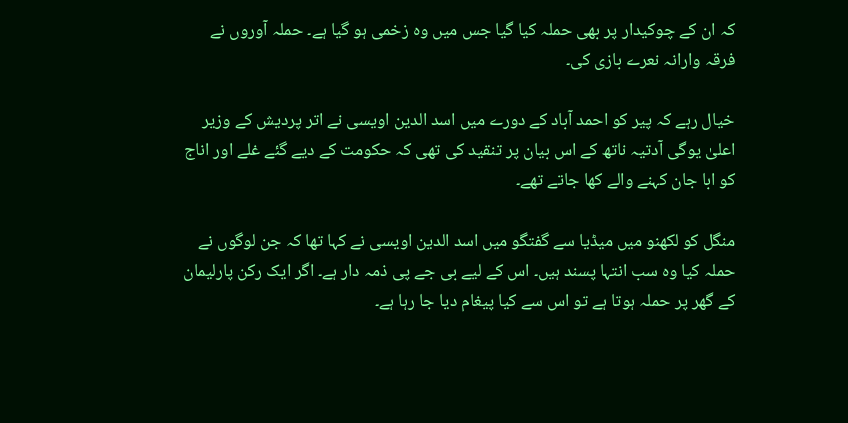کہ ان کے چوکیدار پر بھی حملہ کیا گیا جس میں وہ زخمی ہو گیا ہے۔ حملہ آوروں نے فرقہ وارانہ نعرے بازی کی۔

خیال رہے کہ پیر کو احمد آباد کے دورے میں اسد الدین اویسی نے اتر پردیش کے وزیر اعلیٰ یوگی آدتیہ ناتھ کے اس بیان پر تنقید کی تھی کہ حکومت کے دیے گئے غلے اور اناج کو ابا جان کہنے والے کھا جاتے تھے۔

منگل کو لکھنو میں میڈیا سے گفتگو میں اسد الدین اویسی نے کہا تھا کہ جن لوگوں نے حملہ کیا وہ سب انتہا پسند ہیں۔ اس کے لیے بی جے پی ذمہ دار ہے۔ اگر ایک رکن پارلیمان کے گھر پر حملہ ہوتا ہے تو اس سے کیا پیغام دیا جا رہا ہے۔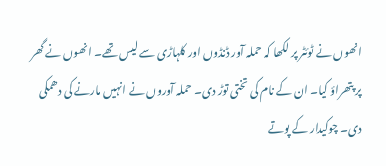انھوں نے ٹوئٹر پر لکھا کہ حملہ آور ڈنڈوں اور کلہاڑی سے لیس تھے۔ انھوں نے گھر پر پتھراؤ کیا۔ ان کے نام کی تختی توڑ دی۔ حملہ آوروں نے انہیں مارنے کی دھمکی دی۔ چوکیدار کے پوتے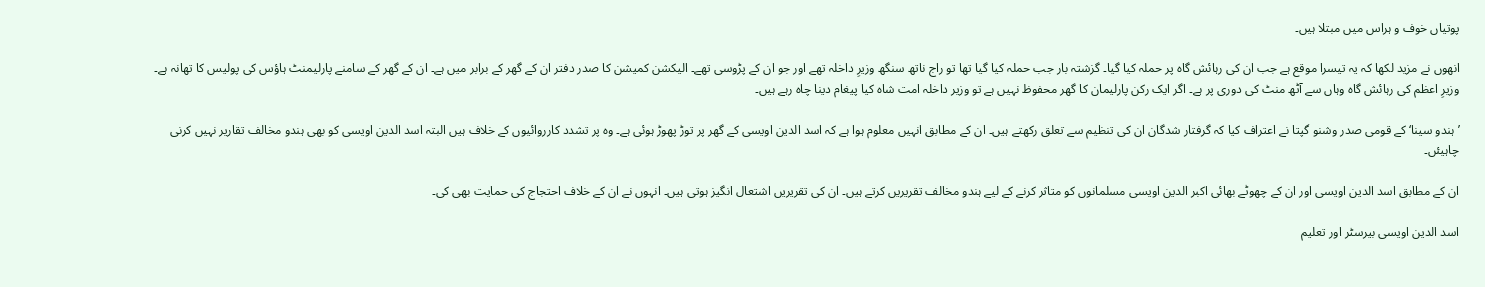پوتیاں خوف و ہراس میں مبتلا ہیں۔

انھوں نے مزید لکھا کہ یہ تیسرا موقع ہے جب ان کی رہائش گاہ پر حملہ کیا گیا۔ گزشتہ بار جب حملہ کیا گیا تھا تو راج ناتھ سنگھ وزیرِ داخلہ تھے اور جو ان کے پڑوسی تھے۔ الیکشن کمیشن کا صدر دفتر ان کے گھر کے برابر میں ہے۔ ان کے گھر کے سامنے پارلیمنٹ ہاؤس کی پولیس کا تھانہ ہے۔ وزیرِ اعظم کی رہائش گاہ وہاں سے آٹھ منٹ کی دوری پر ہے۔ اگر ایک رکن پارلیمان کا گھر محفوظ نہیں ہے تو وزیر داخلہ امت شاہ کیا پیغام دینا چاہ رہے ہیں۔

’ہندو سینا‘ کے قومی صدر وشنو گپتا نے اعتراف کیا کہ گرفتار شدگان ان کی تنظیم سے تعلق رکھتے ہیں۔ ان کے مطابق انہیں معلوم ہوا ہے کہ اسد الدین اویسی کے گھر پر توڑ پھوڑ ہوئی ہے۔ وہ پر تشدد کارروائیوں کے خلاف ہیں البتہ اسد الدین اویسی کو بھی ہندو مخالف تقاریر نہیں کرنی چاہیئں۔

ان کے مطابق اسد الدین اویسی اور ان کے چھوٹے بھائی اکبر الدین اویسی مسلمانوں کو متاثر کرنے کے لیے ہندو مخالف تقریریں کرتے ہیں۔ ان کی تقریریں اشتعال انگیز ہوتی ہیں۔ انہوں نے ان کے خلاف احتجاج کی حمایت بھی کی۔

اسد الدین اویسی بیرسٹر اور تعلیم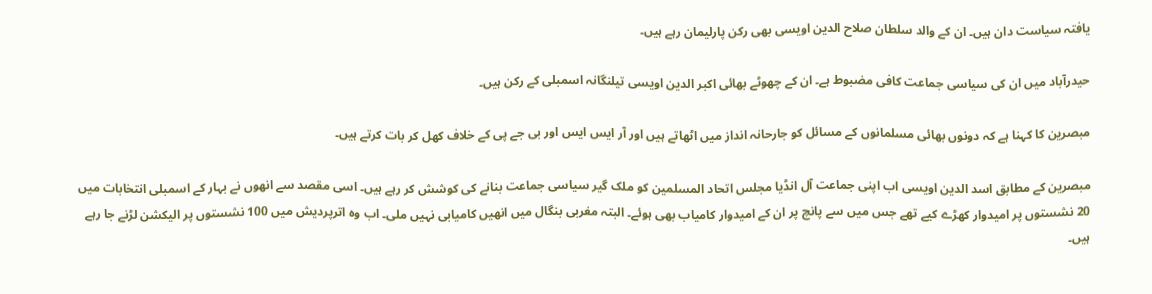یافتہ سیاست دان ہیں۔ ان کے والد سلطان صلاح الدین اویسی بھی رکن پارلیمان رہے ہیں۔

حیدرآباد میں ان کی سیاسی جماعت کافی مضبوط ہے۔ ان کے چھوٹے بھائی اکبر الدین اویسی تیلنگانہ اسمبلی کے رکن ہیں۔

مبصرین کا کہنا ہے کہ دونوں بھائی مسلمانوں کے مسائل کو جارحانہ انداز میں اٹھاتے ہیں اور آر ایس ایس اور بی جے پی کے خلاف کھل کر بات کرتے ہیں۔

مبصرین کے مطابق اسد الدین اویسی اب اپنی جماعت آل انڈیا مجلس اتحاد المسلمین کو ملک گیر سیاسی جماعت بنانے کی کوشش کر رہے ہیں۔ اسی مقصد سے انھوں نے بہار کے اسمبلی انتخابات میں 20 نشستوں پر امیدوار کھڑے کیے تھے جس میں سے پانچ پر ان کے امیدوار کامیاب بھی ہوئے۔ البتہ مغربی بنگال میں انھیں کامیابی نہیں ملی۔ اب وہ اترپردیش میں 100 نشستوں پر الیکشن لڑنے جا رہے ہیں۔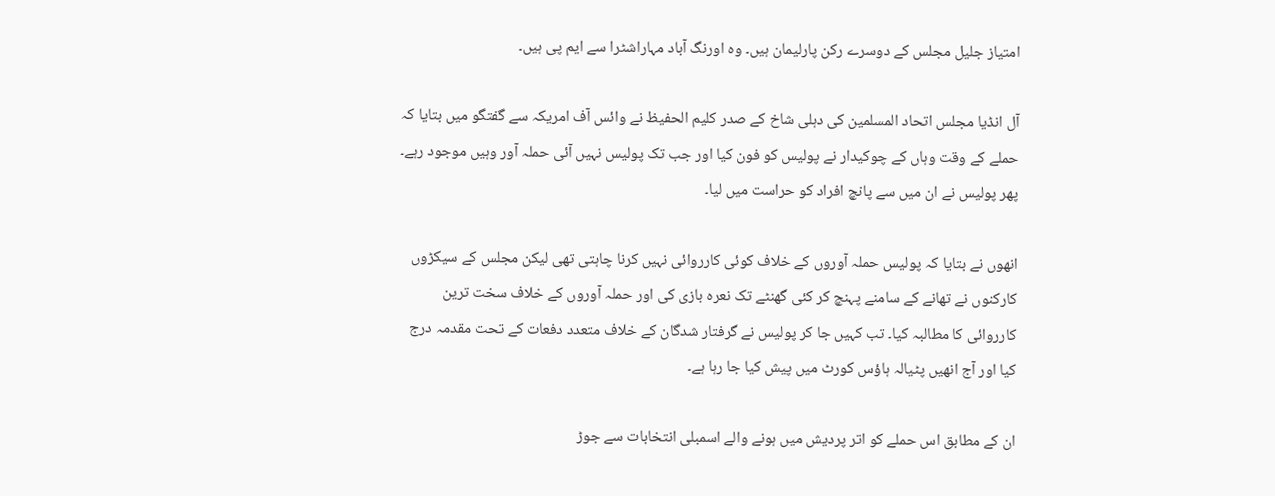امتیاز جلیل مجلس کے دوسرے رکن پارلیمان ہیں۔ وہ اورنگ آباد مہاراشٹرا سے ایم پی ہیں۔

آل انڈیا مجلس اتحاد المسلمین کی دہلی شاخ کے صدر کلیم الحفیظ نے وائس آف امریکہ سے گفتگو میں بتایا کہ حملے کے وقت وہاں کے چوکیدار نے پولیس کو فون کیا اور جب تک پولیس نہیں آئی حملہ آور وہیں موجود رہے۔ پھر پولیس نے ان میں سے پانچ افراد کو حراست میں لیا۔

انھوں نے بتایا کہ پولیس حملہ آوروں کے خلاف کوئی کارروائی نہیں کرنا چاہتی تھی لیکن مجلس کے سیکڑوں کارکنوں نے تھانے کے سامنے پہنچ کر کئی گھنٹے تک نعرہ بازی کی اور حملہ آوروں کے خلاف سخت ترین کارروائی کا مطالبہ کیا۔ تب کہیں جا کر پولیس نے گرفتار شدگان کے خلاف متعدد دفعات کے تحت مقدمہ درج کیا اور آج انھیں پٹیالہ ہاؤس کورٹ میں پیش کیا جا رہا ہے۔

ان کے مطابق اس حملے کو اتر پردیش میں ہونے والے اسمبلی انتخابات سے جوڑ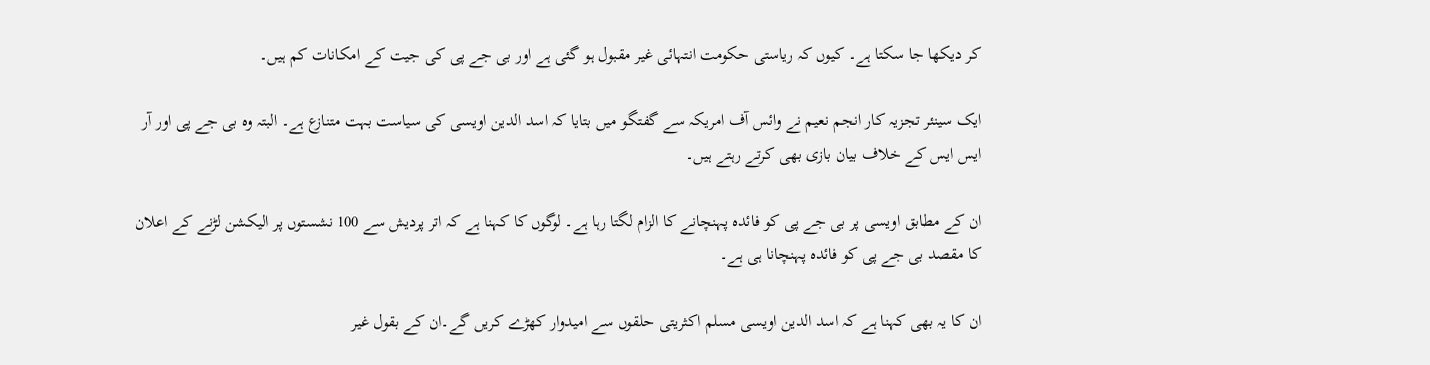کر دیکھا جا سکتا ہے۔ کیوں کہ ریاستی حکومت انتہائی غیر مقبول ہو گئی ہے اور بی جے پی کی جیت کے امکانات کم ہیں۔

ایک سینئر تجزیہ کار انجم نعیم نے وائس آف امریکہ سے گفتگو میں بتایا کہ اسد الدین اویسی کی سیاست بہت متنازع ہے۔ البتہ وہ بی جے پی اور آر ایس ایس کے خلاف بیان بازی بھی کرتے رہتے ہیں۔

ان کے مطابق اویسی پر بی جے پی کو فائدہ پہنچانے کا الزام لگتا رہا ہے۔ لوگوں کا کہنا ہے کہ اتر پردیش سے 100 نشستوں پر الیکشن لڑنے کے اعلان کا مقصد بی جے پی کو فائدہ پہنچانا ہی ہے۔

ان کا یہ بھی کہنا ہے کہ اسد الدین اویسی مسلم اکثریتی حلقوں سے امیدوار کھڑے کریں گے۔ان کے بقول غیر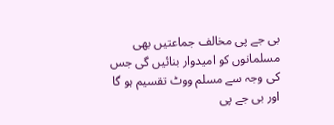بی جے پی مخالف جماعتیں بھی مسلمانوں کو امیدوار بنائیں گی جس کی وجہ سے مسلم ووٹ تقسیم ہو گا اور بی جے پی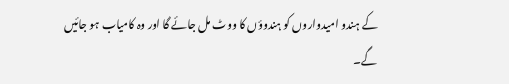کے ہندو امیدواروں کو ہندوؤں کا ووٹ مل جائے گا اور وہ کامیاب ہو جائیں گے۔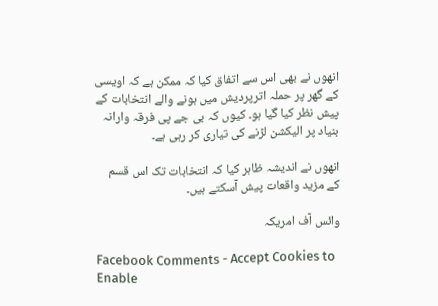انھوں نے بھی اس سے اتفاق کیا کہ ممکن ہے کہ اویسی کے گھر پر حملہ اترپردیش میں ہونے والے انتخابات کے پیش نظر کیا گیا ہو۔ کیوں کہ بی جے پی فرقہ وارانہ بنیاد پر الیکشن لڑنے کی تیاری کر رہی ہے۔

انھوں نے اندیشہ ظاہر کیا کہ انتخابات تک اس قسم کے مزید واقعات پیش آسکتے ہیں۔

وائس آف امریکہ

Facebook Comments - Accept Cookies to Enable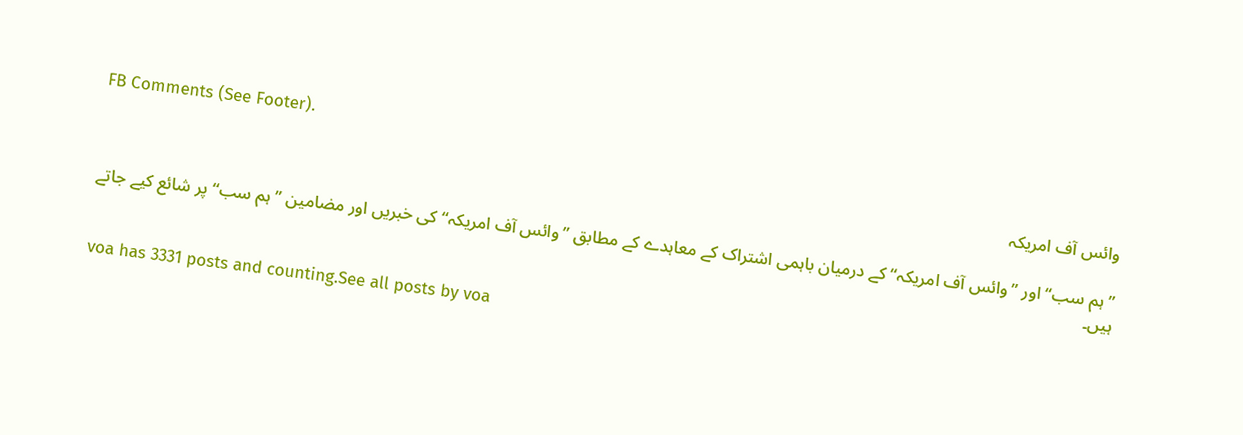FB Comments (See Footer).

وائس آف امریکہ

”ہم سب“ اور ”وائس آف امریکہ“ کے درمیان باہمی اشتراک کے معاہدے کے مطابق ”وائس آف امریکہ“ کی خبریں اور مضامین ”ہم سب“ پر شائع کیے جاتے ہیں۔

voa has 3331 posts and counting.See all posts by voa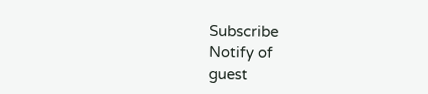Subscribe
Notify of
guest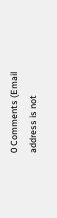0 Comments (Email address is not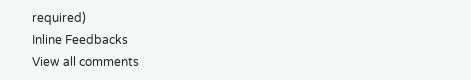required)
Inline Feedbacks
View all comments